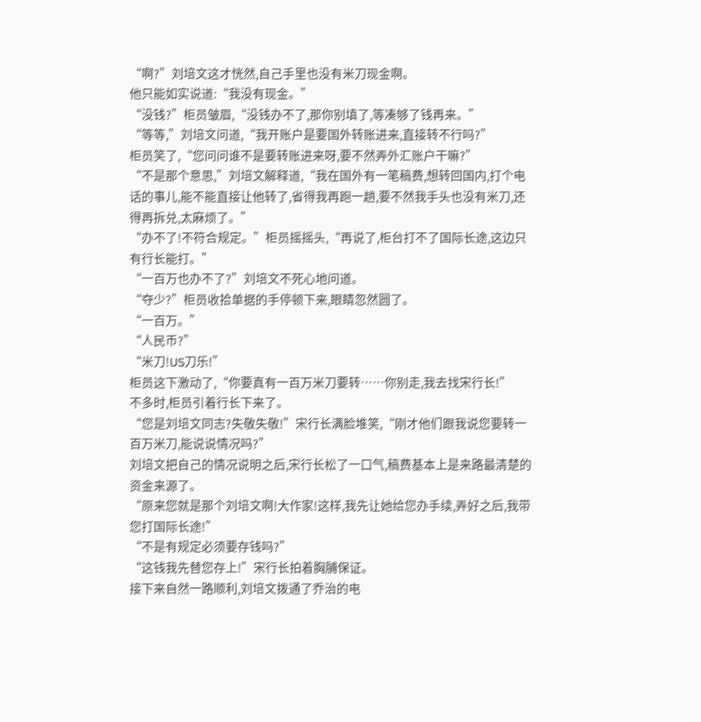“啊?”刘培文这才恍然,自己手里也没有米刀现金啊。
他只能如实说道:“我没有现金。”
“没钱?”柜员皱眉,“没钱办不了,那你别填了,等凑够了钱再来。”
“等等,”刘培文问道,“我开账户是要国外转账进来,直接转不行吗?”
柜员笑了,“您问问谁不是要转账进来呀,要不然弄外汇账户干嘛?”
“不是那个意思,”刘培文解释道,“我在国外有一笔稿费,想转回国内,打个电话的事儿,能不能直接让他转了,省得我再跑一趟,要不然我手头也没有米刀,还得再拆兑,太麻烦了。”
“办不了!不符合规定。”柜员摇摇头,“再说了,柜台打不了国际长途,这边只有行长能打。”
“一百万也办不了?”刘培文不死心地问道。
“夺少?”柜员收拾单据的手停顿下来,眼睛忽然圆了。
“一百万。”
“人民币?”
“米刀!US刀乐!”
柜员这下激动了,“你要真有一百万米刀要转……你别走,我去找宋行长!”
不多时,柜员引着行长下来了。
“您是刘培文同志?失敬失敬!”宋行长满脸堆笑,“刚才他们跟我说您要转一百万米刀,能说说情况吗?”
刘培文把自己的情况说明之后,宋行长松了一口气,稿费基本上是来路最清楚的资金来源了。
“原来您就是那个刘培文啊!大作家!这样,我先让她给您办手续,弄好之后,我带您打国际长途!”
“不是有规定必须要存钱吗?”
“这钱我先替您存上!”宋行长拍着胸脯保证。
接下来自然一路顺利,刘培文拨通了乔治的电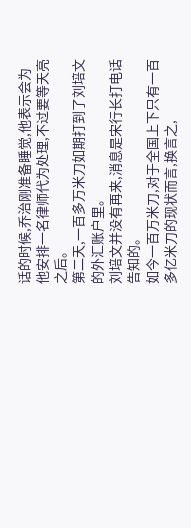话的时候,乔治刚准备睡觉,他表示会为他安排一名律师代为处理,不过要等天亮之后。
第二天,一百多万米刀如期打到了刘培文的外汇账户里。
刘培文并没有再来,消息是宋行长打电话告知的。
如今一百万米刀,对于全国上下只有一百多亿米刀的现状而言,换言之,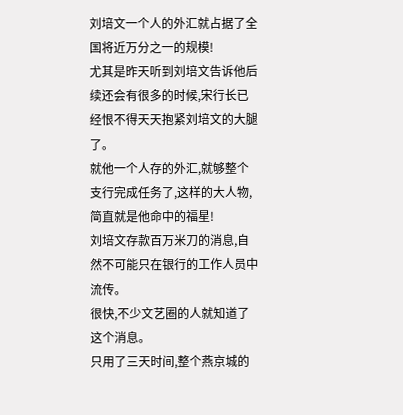刘培文一个人的外汇就占据了全国将近万分之一的规模!
尤其是昨天听到刘培文告诉他后续还会有很多的时候,宋行长已经恨不得天天抱紧刘培文的大腿了。
就他一个人存的外汇,就够整个支行完成任务了,这样的大人物,简直就是他命中的福星!
刘培文存款百万米刀的消息,自然不可能只在银行的工作人员中流传。
很快,不少文艺圈的人就知道了这个消息。
只用了三天时间,整个燕京城的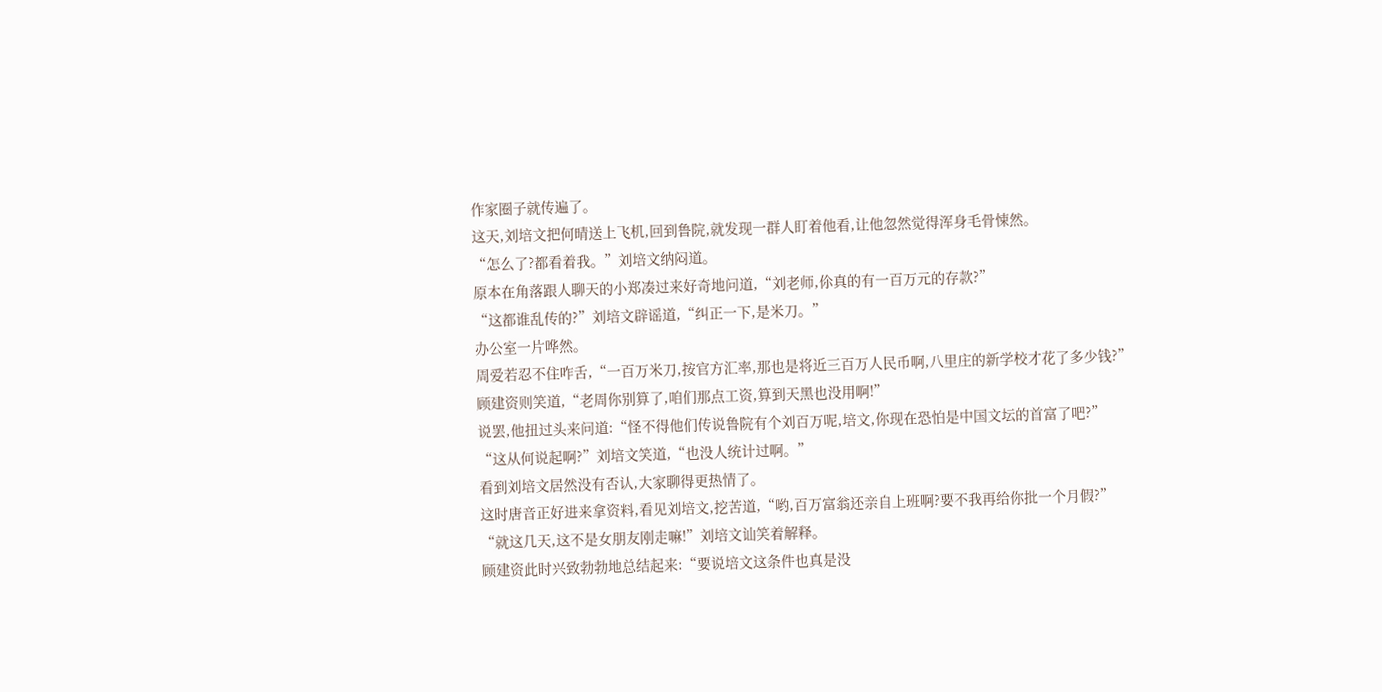作家圈子就传遍了。
这天,刘培文把何晴送上飞机,回到鲁院,就发现一群人盯着他看,让他忽然觉得浑身毛骨悚然。
“怎么了?都看着我。”刘培文纳闷道。
原本在角落跟人聊天的小郑凑过来好奇地问道,“刘老师,伱真的有一百万元的存款?”
“这都谁乱传的?”刘培文辟谣道,“纠正一下,是米刀。”
办公室一片哗然。
周爱若忍不住咋舌,“一百万米刀,按官方汇率,那也是将近三百万人民币啊,八里庄的新学校才花了多少钱?”
顾建资则笑道,“老周你别算了,咱们那点工资,算到天黑也没用啊!”
说罢,他扭过头来问道:“怪不得他们传说鲁院有个刘百万呢,培文,你现在恐怕是中国文坛的首富了吧?”
“这从何说起啊?”刘培文笑道,“也没人统计过啊。”
看到刘培文居然没有否认,大家聊得更热情了。
这时唐音正好进来拿资料,看见刘培文,挖苦道,“哟,百万富翁还亲自上班啊?要不我再给你批一个月假?”
“就这几天,这不是女朋友刚走嘛!”刘培文讪笑着解释。
顾建资此时兴致勃勃地总结起来:“要说培文这条件也真是没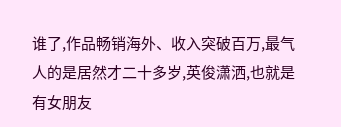谁了,作品畅销海外、收入突破百万,最气人的是居然才二十多岁,英俊潇洒,也就是有女朋友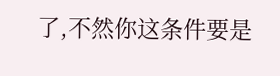了,不然你这条件要是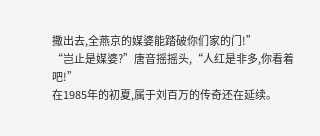撒出去,全燕京的媒婆能踏破你们家的门!”
“岂止是媒婆?”唐音摇摇头,“人红是非多,你看着吧!”
在1985年的初夏,属于刘百万的传奇还在延续。